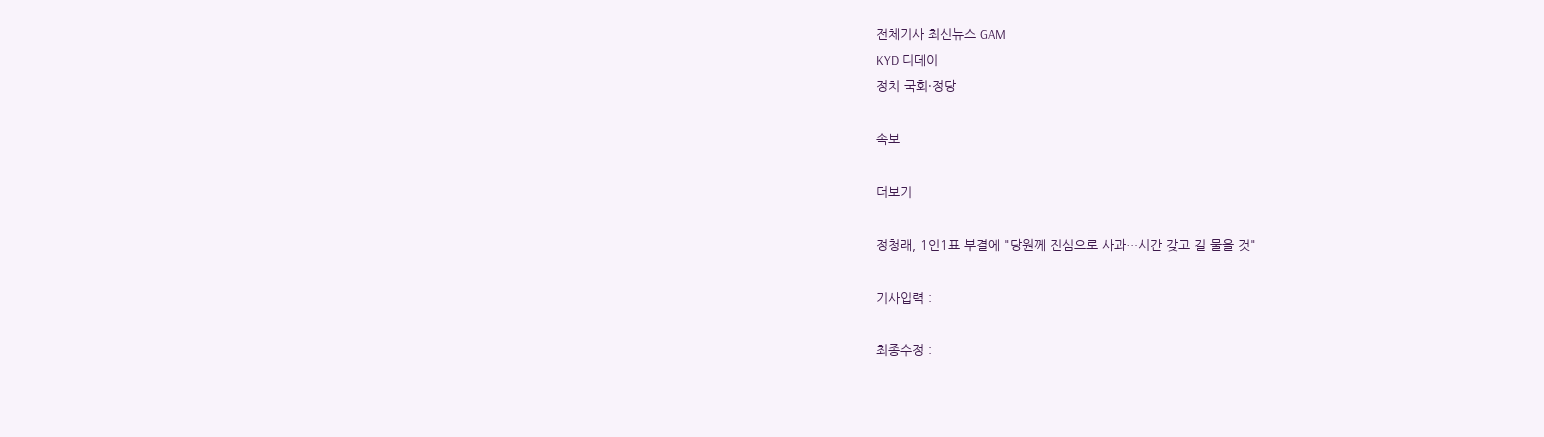전체기사 최신뉴스 GAM
KYD 디데이
정치 국회·정당

속보

더보기

정청래, 1인1표 부결에 "당원께 진심으로 사과…시간 갖고 길 물을 것"

기사입력 :

최종수정 :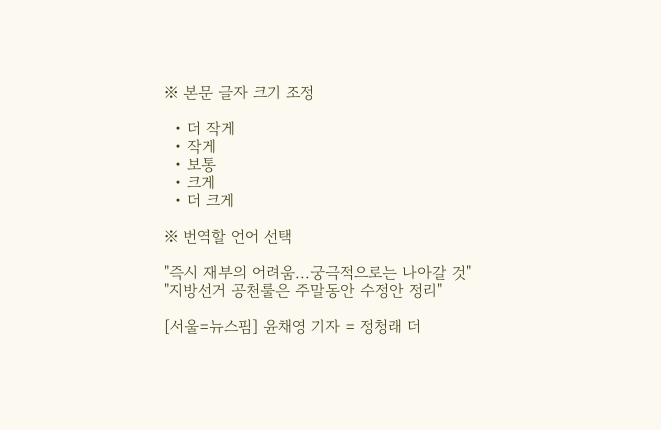※ 본문 글자 크기 조정

  • 더 작게
  • 작게
  • 보통
  • 크게
  • 더 크게

※ 번역할 언어 선택

"즉시 재부의 어려움...궁극적으로는 나아갈 것"
"지방선거 공천룰은 주말동안 수정안 정리"

[서울=뉴스핌] 윤채영 기자 = 정청래 더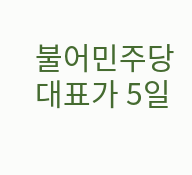불어민주당 대표가 5일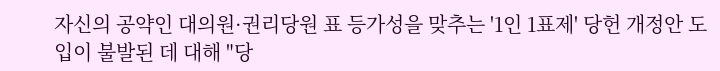자신의 공약인 대의원·권리당원 표 등가성을 맞추는 '1인 1표제' 당헌 개정안 도입이 불발된 데 대해 "당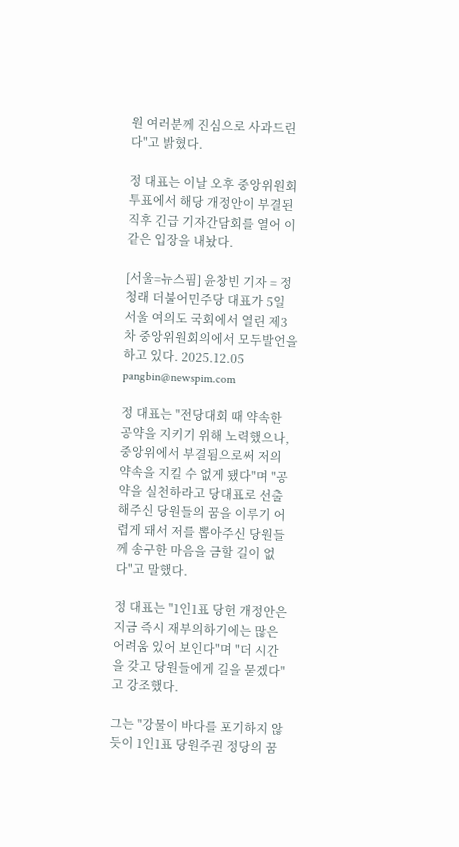원 여러분께 진심으로 사과드린다"고 밝혔다.

정 대표는 이날 오후 중앙위원회 투표에서 해당 개정안이 부결된 직후 긴급 기자간담회를 열어 이같은 입장을 내놨다.

[서울=뉴스핌] 윤창빈 기자 = 정청래 더불어민주당 대표가 5일 서울 여의도 국회에서 열린 제3차 중앙위원회의에서 모두발언을 하고 있다. 2025.12.05 pangbin@newspim.com

정 대표는 "전당대회 때 약속한 공약을 지키기 위해 노력했으나, 중앙위에서 부결됨으로써 저의 약속을 지킬 수 없게 됐다"며 "공약을 실천하라고 당대표로 선출해주신 당원들의 꿈을 이루기 어렵게 돼서 저를 뽑아주신 당원들께 송구한 마음을 금할 길이 없다"고 말했다.

정 대표는 "1인1표 당헌 개정안은 지금 즉시 재부의하기에는 많은 어려움 있어 보인다"며 "더 시간을 갖고 당원들에게 길을 묻겠다"고 강조했다.

그는 "강물이 바다를 포기하지 않듯이 1인1표 당원주권 정당의 꿈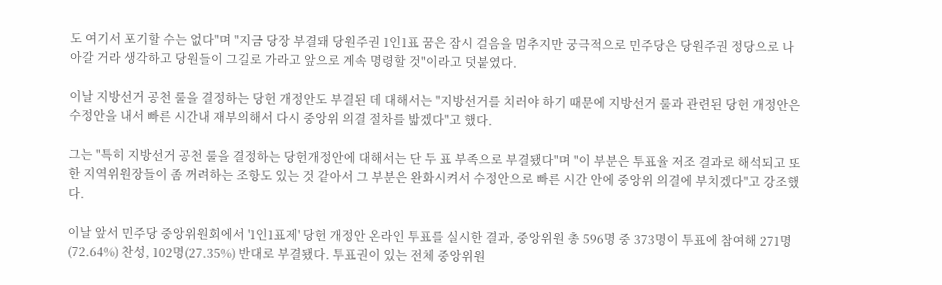도 여기서 포기할 수는 없다"며 "지금 당장 부결돼 당원주권 1인1표 꿈은 잠시 걸음을 멈추지만 궁극적으로 민주당은 당원주권 정당으로 나아갈 거라 생각하고 당원들이 그길로 가라고 앞으로 계속 명령할 것"이라고 덧붙였다.

이날 지방선거 공천 룰을 결정하는 당헌 개정안도 부결된 데 대해서는 "지방선거를 치러야 하기 때문에 지방선거 룰과 관련된 당헌 개정안은 수정안을 내서 빠른 시간내 재부의해서 다시 중앙위 의결 절차를 밟겠다"고 했다.

그는 "특히 지방선거 공천 룰을 결정하는 당헌개정안에 대해서는 단 두 표 부족으로 부결됐다"며 "이 부분은 투표율 저조 결과로 해석되고 또한 지역위원장들이 좀 꺼려하는 조항도 있는 것 같아서 그 부분은 완화시켜서 수정안으로 빠른 시간 안에 중앙위 의결에 부치겠다"고 강조했다.

이날 앞서 민주당 중앙위원회에서 '1인1표제' 당헌 개정안 온라인 투표를 실시한 결과, 중앙위원 총 596명 중 373명이 투표에 참여해 271명(72.64%) 찬성, 102명(27.35%) 반대로 부결됐다. 투표권이 있는 전체 중앙위원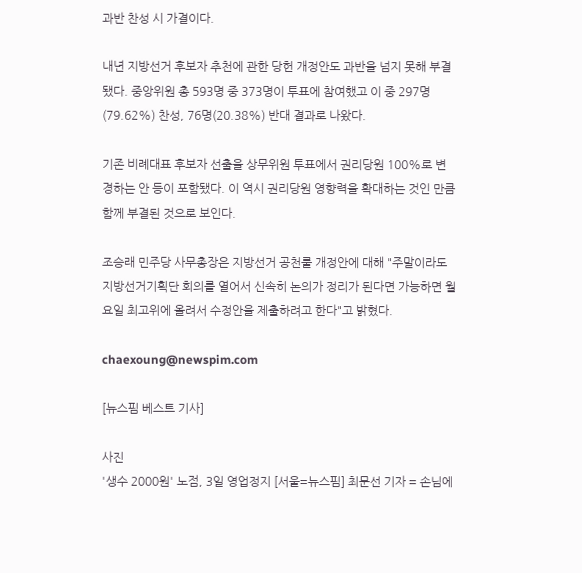과반 찬성 시 가결이다.

내년 지방선거 후보자 추천에 관한 당헌 개정안도 과반을 넘지 못해 부결됐다. 중앙위원 총 593명 중 373명이 투표에 참여했고 이 중 297명(79.62%) 찬성, 76명(20.38%) 반대 결과로 나왔다.

기존 비례대표 후보자 선출을 상무위원 투표에서 권리당원 100%로 변경하는 안 등이 포함됐다. 이 역시 권리당원 영향력을 확대하는 것인 만큼 함께 부결된 것으로 보인다.

조승래 민주당 사무총장은 지방선거 공천룰 개정안에 대해 "주말이라도 지방선거기획단 회의를 열어서 신속히 논의가 정리가 된다면 가능하면 월요일 최고위에 올려서 수정안을 제출하려고 한다"고 밝혔다.

chaexoung@newspim.com

[뉴스핌 베스트 기사]

사진
'생수 2000원' 노점, 3일 영업정지 [서울=뉴스핌] 최문선 기자 = 손님에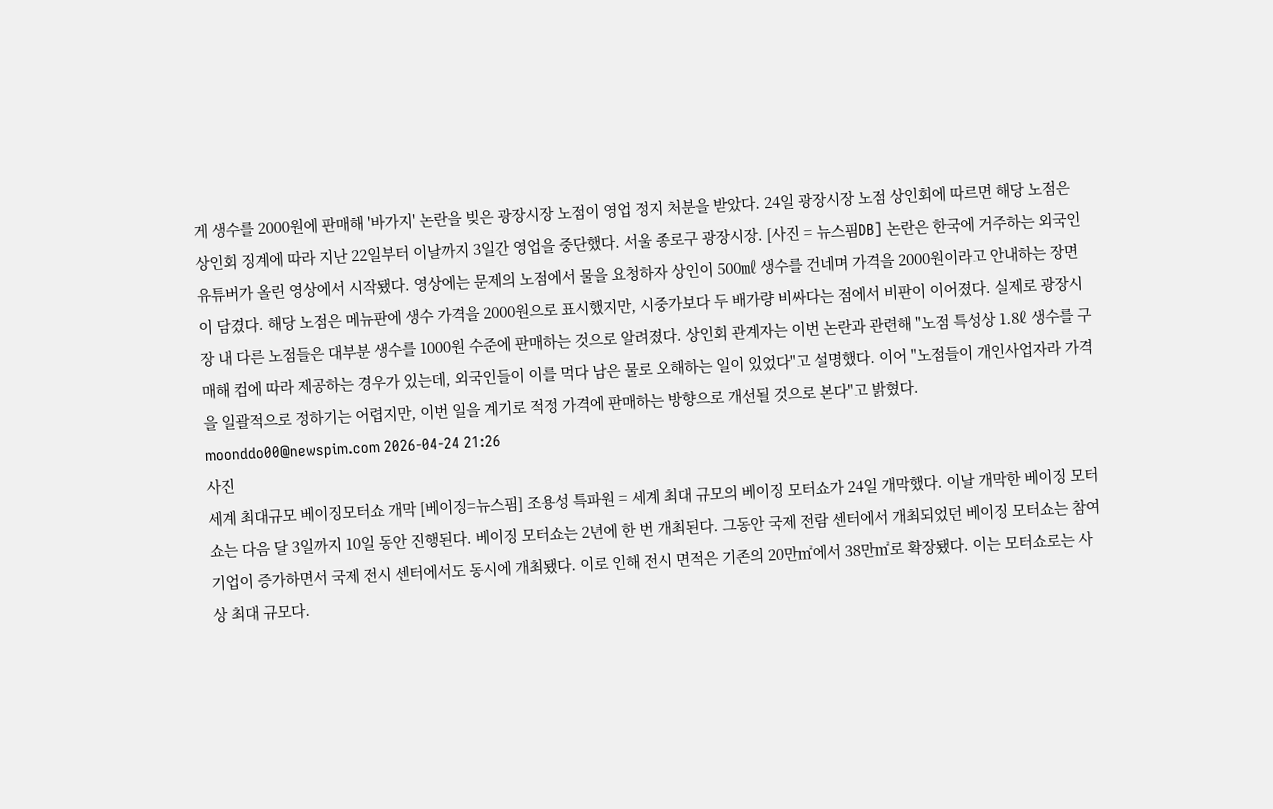게 생수를 2000원에 판매해 '바가지' 논란을 빚은 광장시장 노점이 영업 정지 처분을 받았다. 24일 광장시장 노점 상인회에 따르면 해당 노점은 상인회 징계에 따라 지난 22일부터 이날까지 3일간 영업을 중단했다. 서울 종로구 광장시장. [사진 = 뉴스핌DB] 논란은 한국에 거주하는 외국인 유튜버가 올린 영상에서 시작됐다. 영상에는 문제의 노점에서 물을 요청하자 상인이 500㎖ 생수를 건네며 가격을 2000원이라고 안내하는 장면이 담겼다. 해당 노점은 메뉴판에 생수 가격을 2000원으로 표시했지만, 시중가보다 두 배가량 비싸다는 점에서 비판이 이어졌다. 실제로 광장시장 내 다른 노점들은 대부분 생수를 1000원 수준에 판매하는 것으로 알려졌다. 상인회 관계자는 이번 논란과 관련해 "노점 특성상 1.8ℓ 생수를 구매해 컵에 따라 제공하는 경우가 있는데, 외국인들이 이를 먹다 남은 물로 오해하는 일이 있었다"고 설명했다. 이어 "노점들이 개인사업자라 가격을 일괄적으로 정하기는 어렵지만, 이번 일을 계기로 적정 가격에 판매하는 방향으로 개선될 것으로 본다"고 밝혔다. moonddo00@newspim.com 2026-04-24 21:26
사진
세계 최대규모 베이징모터쇼 개막 [베이징=뉴스핌] 조용성 특파원 = 세계 최대 규모의 베이징 모터쇼가 24일 개막했다. 이날 개막한 베이징 모터쇼는 다음 달 3일까지 10일 동안 진행된다. 베이징 모터쇼는 2년에 한 번 개최된다. 그동안 국제 전람 센터에서 개최되었던 베이징 모터쇼는 참여 기업이 증가하면서 국제 전시 센터에서도 동시에 개최됐다. 이로 인해 전시 면적은 기존의 20만㎡에서 38만㎡로 확장됐다. 이는 모터쇼로는 사상 최대 규모다.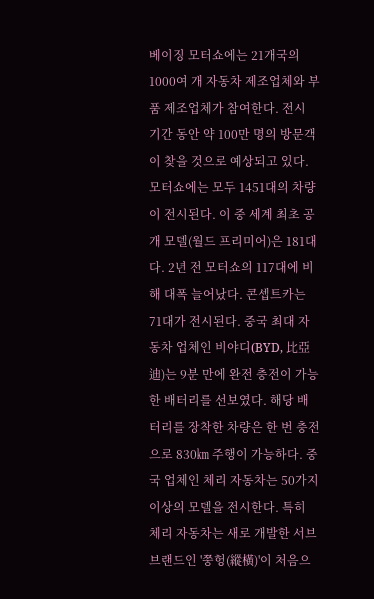베이징 모터쇼에는 21개국의 1000여 개 자동차 제조업체와 부품 제조업체가 참여한다. 전시 기간 동안 약 100만 명의 방문객이 찾을 것으로 예상되고 있다. 모터쇼에는 모두 1451대의 차량이 전시된다. 이 중 세계 최초 공개 모델(월드 프리미어)은 181대다. 2년 전 모터쇼의 117대에 비해 대폭 늘어났다. 콘셉트카는 71대가 전시된다. 중국 최대 자동차 업체인 비야디(BYD, 比亞迪)는 9분 만에 완전 충전이 가능한 배터리를 선보였다. 해당 배터리를 장착한 차량은 한 번 충전으로 830㎞ 주행이 가능하다. 중국 업체인 체리 자동차는 50가지 이상의 모델을 전시한다. 특히 체리 자동차는 새로 개발한 서브 브랜드인 '쭝헝(縱橫)'이 처음으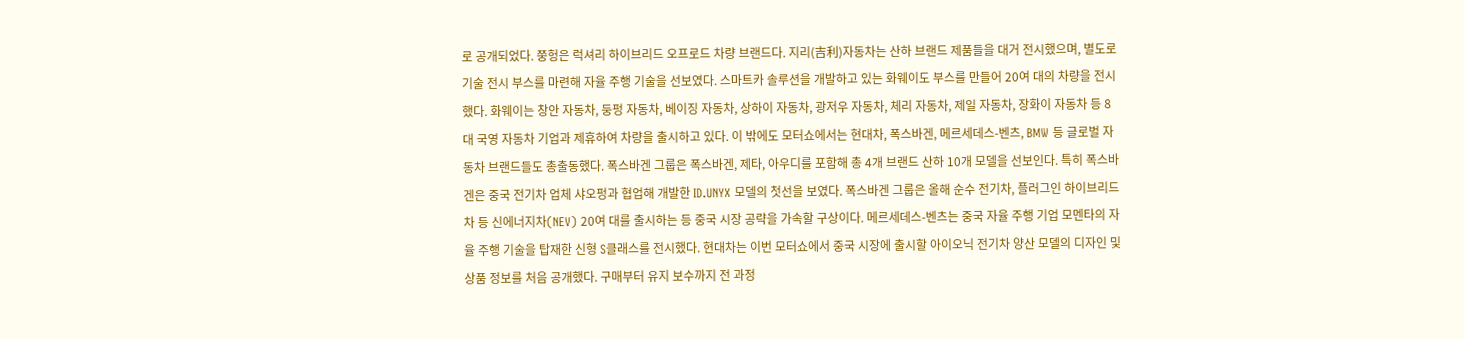로 공개되었다. 쭝헝은 럭셔리 하이브리드 오프로드 차량 브랜드다. 지리(吉利)자동차는 산하 브랜드 제품들을 대거 전시했으며, 별도로 기술 전시 부스를 마련해 자율 주행 기술을 선보였다. 스마트카 솔루션을 개발하고 있는 화웨이도 부스를 만들어 20여 대의 차량을 전시했다. 화웨이는 창안 자동차, 둥펑 자동차, 베이징 자동차, 상하이 자동차, 광저우 자동차, 체리 자동차, 제일 자동차, 장화이 자동차 등 8대 국영 자동차 기업과 제휴하여 차량을 출시하고 있다. 이 밖에도 모터쇼에서는 현대차, 폭스바겐, 메르세데스-벤츠, BMW 등 글로벌 자동차 브랜드들도 총출동했다. 폭스바겐 그룹은 폭스바겐, 제타, 아우디를 포함해 총 4개 브랜드 산하 10개 모델을 선보인다. 특히 폭스바겐은 중국 전기차 업체 샤오펑과 협업해 개발한 ID.UNYX 모델의 첫선을 보였다. 폭스바겐 그룹은 올해 순수 전기차, 플러그인 하이브리드차 등 신에너지차(NEV) 20여 대를 출시하는 등 중국 시장 공략을 가속할 구상이다. 메르세데스-벤츠는 중국 자율 주행 기업 모멘타의 자율 주행 기술을 탑재한 신형 S클래스를 전시했다. 현대차는 이번 모터쇼에서 중국 시장에 출시할 아이오닉 전기차 양산 모델의 디자인 및 상품 정보를 처음 공개했다. 구매부터 유지 보수까지 전 과정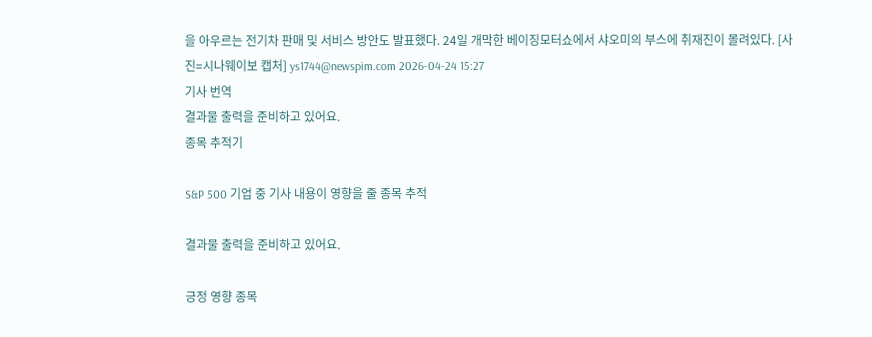을 아우르는 전기차 판매 및 서비스 방안도 발표했다. 24일 개막한 베이징모터쇼에서 샤오미의 부스에 취재진이 몰려있다. [사진=시나웨이보 캡처] ys1744@newspim.com 2026-04-24 15:27
기사 번역
결과물 출력을 준비하고 있어요.
종목 추적기

S&P 500 기업 중 기사 내용이 영향을 줄 종목 추적

결과물 출력을 준비하고 있어요.

긍정 영향 종목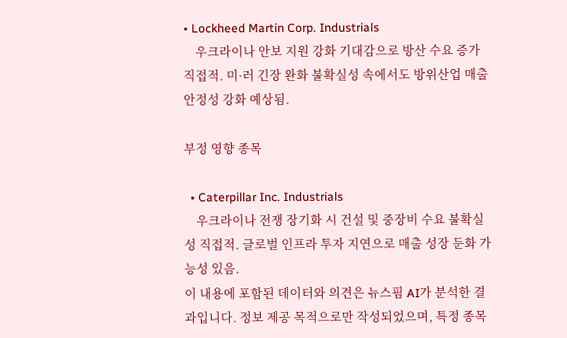• Lockheed Martin Corp. Industrials
    우크라이나 안보 지원 강화 기대감으로 방산 수요 증가 직접적. 미·러 긴장 완화 불확실성 속에서도 방위산업 매출 안정성 강화 예상됨.

부정 영향 종목

  • Caterpillar Inc. Industrials
    우크라이나 전쟁 장기화 시 건설 및 중장비 수요 불확실성 직접적. 글로벌 인프라 투자 지연으로 매출 성장 둔화 가능성 있음.
이 내용에 포함된 데이터와 의견은 뉴스핌 AI가 분석한 결과입니다. 정보 제공 목적으로만 작성되었으며, 특정 종목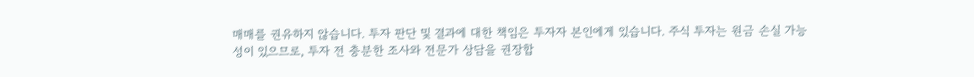매매를 권유하지 않습니다. 투자 판단 및 결과에 대한 책임은 투자자 본인에게 있습니다. 주식 투자는 원금 손실 가능성이 있으므로, 투자 전 충분한 조사와 전문가 상담을 권장합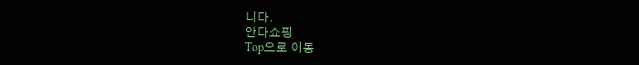니다.
안다쇼핑
Top으로 이동